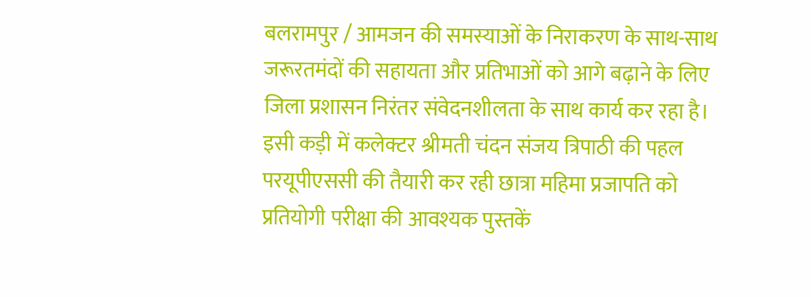बलरामपुर / आमजन की समस्याओं के निराकरण के साथ-साथ जरूरतमंदों की सहायता और प्रतिभाओं को आगे बढ़ाने के लिए जिला प्रशासन निरंतर संवेदनशीलता के साथ कार्य कर रहा है। इसी कड़ी में कलेक्टर श्रीमती चंदन संजय त्रिपाठी की पहल परयूपीएससी की तैयारी कर रही छात्रा महिमा प्रजापति को प्रतियोगी परीक्षा की आवश्यक पुस्तकें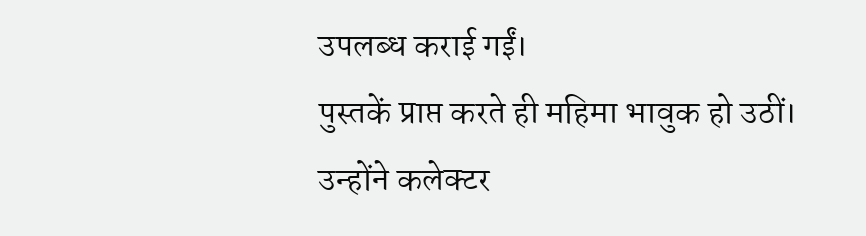उपलब्ध कराई गईं।
पुस्तकें प्राप्त करते ही महिमा भावुक हो उठीं। उन्होंने कलेक्टर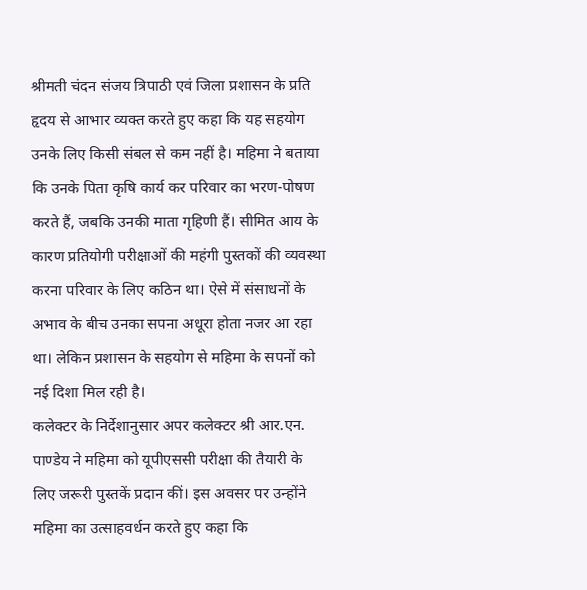श्रीमती चंदन संजय त्रिपाठी एवं जिला प्रशासन के प्रति हृदय से आभार व्यक्त करते हुए कहा कि यह सहयोग उनके लिए किसी संबल से कम नहीं है। महिमा ने बताया कि उनके पिता कृषि कार्य कर परिवार का भरण-पोषण करते हैं, जबकि उनकी माता गृहिणी हैं। सीमित आय के कारण प्रतियोगी परीक्षाओं की महंगी पुस्तकों की व्यवस्था करना परिवार के लिए कठिन था। ऐसे में संसाधनों के अभाव के बीच उनका सपना अधूरा होता नजर आ रहा था। लेकिन प्रशासन के सहयोग से महिमा के सपनों को नई दिशा मिल रही है।
कलेक्टर के निर्देशानुसार अपर कलेक्टर श्री आर.एन. पाण्डेय ने महिमा को यूपीएससी परीक्षा की तैयारी के लिए जरूरी पुस्तकें प्रदान कीं। इस अवसर पर उन्होंने महिमा का उत्साहवर्धन करते हुए कहा कि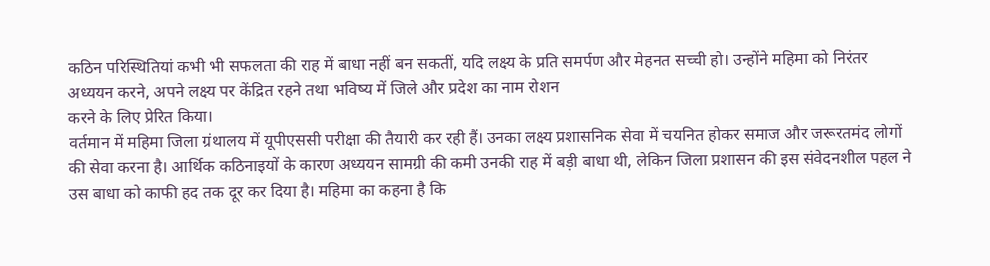कठिन परिस्थितियां कभी भी सफलता की राह में बाधा नहीं बन सकतीं, यदि लक्ष्य के प्रति समर्पण और मेहनत सच्ची हो। उन्होंने महिमा को निरंतर अध्ययन करने, अपने लक्ष्य पर केंद्रित रहने तथा भविष्य में जिले और प्रदेश का नाम रोशन
करने के लिए प्रेरित किया।
वर्तमान में महिमा जिला ग्रंथालय में यूपीएससी परीक्षा की तैयारी कर रही हैं। उनका लक्ष्य प्रशासनिक सेवा में चयनित होकर समाज और जरूरतमंद लोगों की सेवा करना है। आर्थिक कठिनाइयों के कारण अध्ययन सामग्री की कमी उनकी राह में बड़ी बाधा थी, लेकिन जिला प्रशासन की इस संवेदनशील पहल ने उस बाधा को काफी हद तक दूर कर दिया है। महिमा का कहना है कि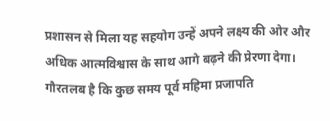प्रशासन से मिला यह सहयोग उन्हें अपने लक्ष्य की ओर और अधिक आत्मविश्वास के साथ आगे बढ़ने की प्रेरणा देगा।
गौरतलब है कि कुछ समय पूर्व महिमा प्रजापति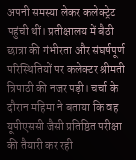अपनी समस्या लेकर कलेक्ट्रेट पहुंची थीं। प्रतीक्षालय में बैठी छात्रा की गंभीरता और संघर्षपूर्ण परिस्थितियों पर कलेक्टर श्रीमती त्रिपाठी की नजर पड़ी। चर्चा के दौरान महिमा ने बताया कि वह यूपीएससी जैसी प्रतिष्ठित परीक्षा की तैयारी कर रही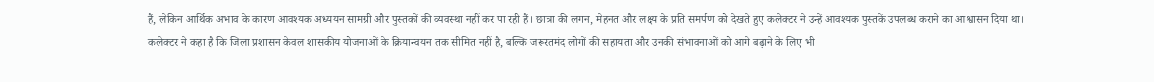हैं, लेकिन आर्थिक अभाव के कारण आवश्यक अध्ययन सामग्री और पुस्तकों की व्यवस्था नहीं कर पा रही हैं। छात्रा की लगन, मेहनत और लक्ष्य के प्रति समर्पण को देखते हुए कलेक्टर ने उन्हें आवश्यक पुस्तकें उपलब्ध कराने का आश्वासन दिया था।
कलेक्टर ने कहा है कि जिला प्रशासन केवल शासकीय योजनाओं के क्रियान्वयन तक सीमित नहीं है, बल्कि जरूरतमंद लोगों की सहायता और उनकी संभावनाओं को आगे बढ़ाने के लिए भी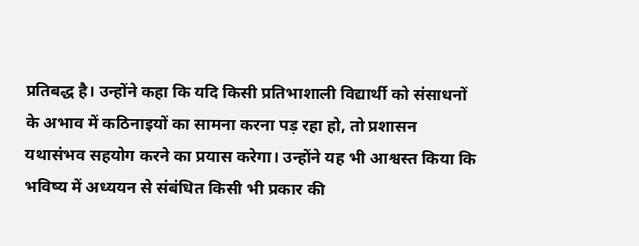प्रतिबद्ध है। उन्होंने कहा कि यदि किसी प्रतिभाशाली विद्यार्थी को संसाधनों के अभाव में कठिनाइयों का सामना करना पड़ रहा हो, तो प्रशासन यथासंभव सहयोग करने का प्रयास करेगा। उन्होंने यह भी आश्वस्त किया कि भविष्य में अध्ययन से संबंधित किसी भी प्रकार की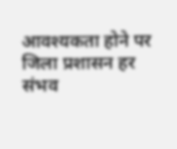आवश्यकता होने पर जिला प्रशासन हर संभव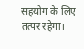सहयोग के लिए तत्पर रहेगा।